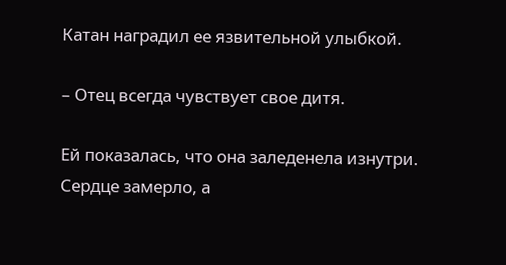Катан наградил ее язвительной улыбкой.

– Отец всегда чувствует свое дитя.

Ей показалась, что она заледенела изнутри. Сердце замерло, а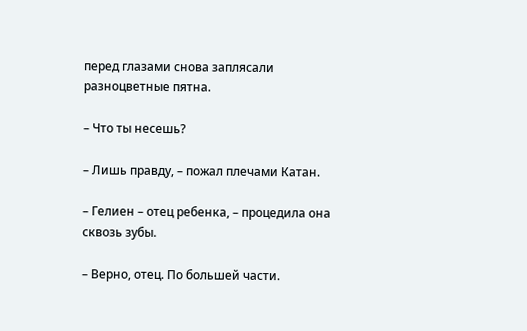перед глазами снова заплясали разноцветные пятна.

– Что ты несешь?

– Лишь правду, – пожал плечами Катан.

– Гелиен – отец ребенка, – процедила она сквозь зубы.

– Верно, отец. По большей части.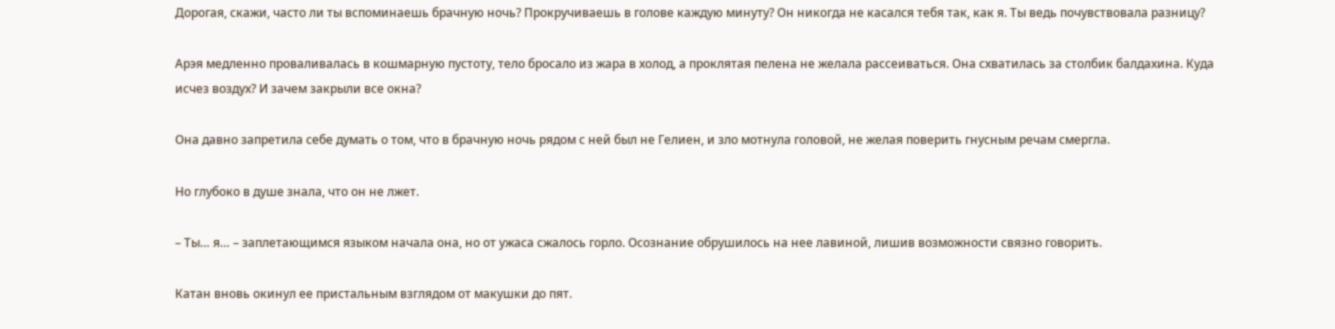Дорогая, скажи, часто ли ты вспоминаешь брачную ночь? Прокручиваешь в голове каждую минуту? Он никогда не касался тебя так, как я. Ты ведь почувствовала разницу?

Арэя медленно проваливалась в кошмарную пустоту, тело бросало из жара в холод, а проклятая пелена не желала рассеиваться. Она схватилась за столбик балдахина. Куда исчез воздух? И зачем закрыли все окна?

Она давно запретила себе думать о том, что в брачную ночь рядом с ней был не Гелиен, и зло мотнула головой, не желая поверить гнусным речам смергла.

Но глубоко в душе знала, что он не лжет.

– Ты… я… – заплетающимся языком начала она, но от ужаса сжалось горло. Осознание обрушилось на нее лавиной, лишив возможности связно говорить.

Катан вновь окинул ее пристальным взглядом от макушки до пят.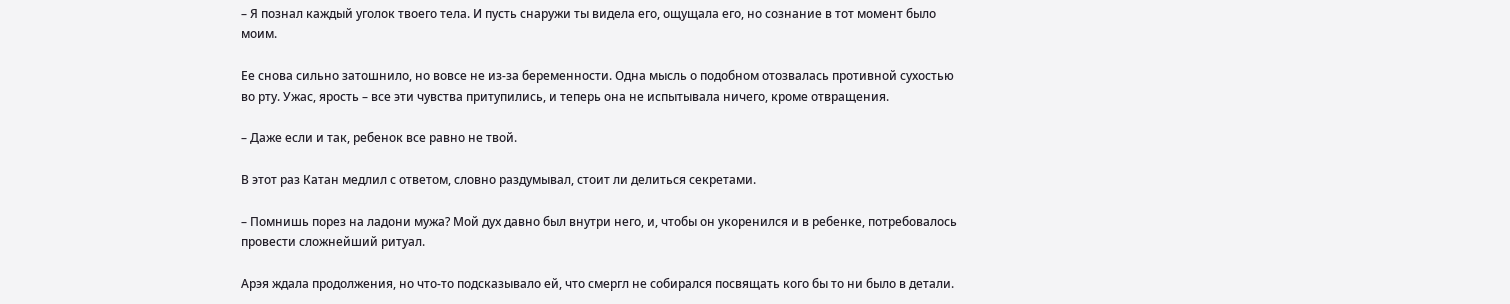– Я познал каждый уголок твоего тела. И пусть снаружи ты видела его, ощущала его, но сознание в тот момент было моим.

Ее снова сильно затошнило, но вовсе не из-за беременности. Одна мысль о подобном отозвалась противной сухостью во рту. Ужас, ярость – все эти чувства притупились, и теперь она не испытывала ничего, кроме отвращения.

– Даже если и так, ребенок все равно не твой.

В этот раз Катан медлил с ответом, словно раздумывал, стоит ли делиться секретами.

– Помнишь порез на ладони мужа? Мой дух давно был внутри него, и, чтобы он укоренился и в ребенке, потребовалось провести сложнейший ритуал.

Арэя ждала продолжения, но что-то подсказывало ей, что смергл не собирался посвящать кого бы то ни было в детали.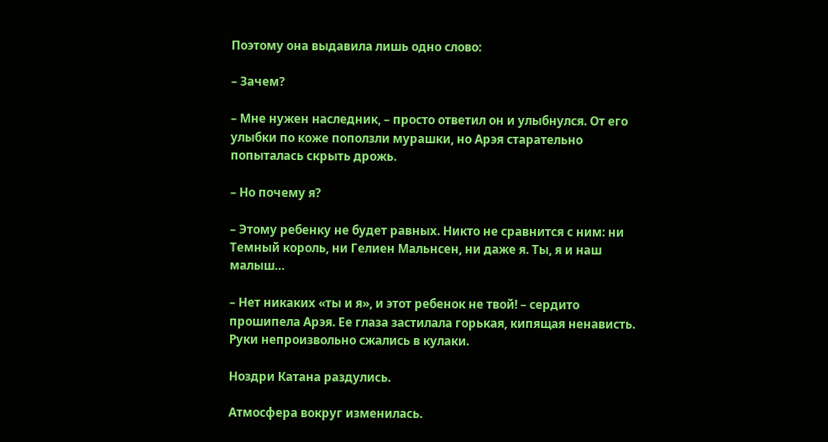Поэтому она выдавила лишь одно слово:

– Зачем?

– Мне нужен наследник, – просто ответил он и улыбнулся. От его улыбки по коже поползли мурашки, но Арэя старательно попыталась скрыть дрожь.

– Но почему я?

– Этому ребенку не будет равных. Никто не сравнится с ним: ни Темный король, ни Гелиен Мальнсен, ни даже я. Ты, я и наш малыш…

– Нет никаких «ты и я», и этот ребенок не твой! – сердито прошипела Арэя. Ее глаза застилала горькая, кипящая ненависть. Руки непроизвольно сжались в кулаки.

Ноздри Катана раздулись.

Атмосфера вокруг изменилась.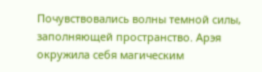Почувствовались волны темной силы, заполняющей пространство. Арэя окружила себя магическим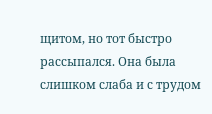щитом, но тот быстро рассыпался. Она была слишком слаба и с трудом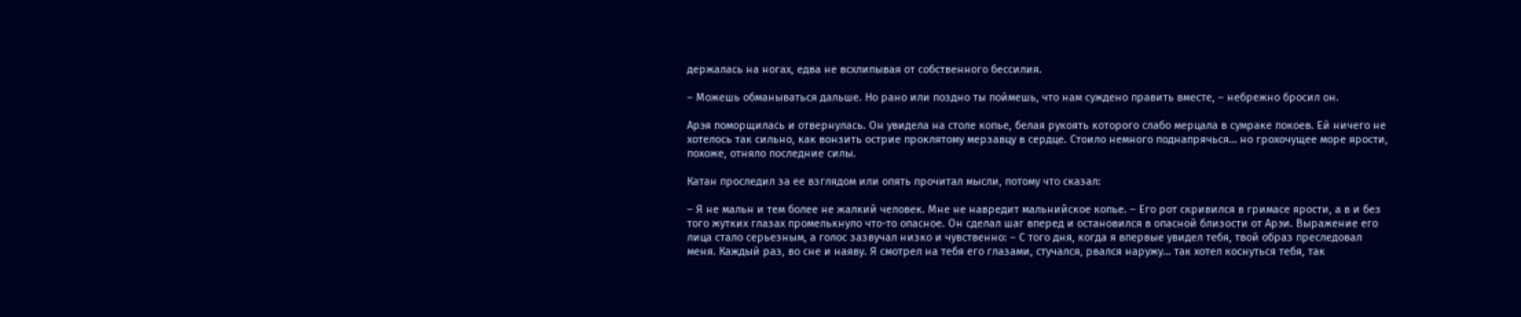держалась на ногах, едва не всхлипывая от собственного бессилия.

– Можешь обманываться дальше. Но рано или поздно ты поймешь, что нам суждено править вместе, – небрежно бросил он.

Арэя поморщилась и отвернулась. Он увидела на столе копье, белая рукоять которого слабо мерцала в сумраке покоев. Ей ничего не хотелось так сильно, как вонзить острие проклятому мерзавцу в сердце. Стоило немного поднапрячься… но грохочущее море ярости, похоже, отняло последние силы.

Катан проследил за ее взглядом или опять прочитал мысли, потому что сказал:

– Я не мальн и тем более не жалкий человек. Мне не навредит мальнийское копье. – Его рот скривился в гримасе ярости, а в и без того жутких глазах промелькнуло что-то опасное. Он сделал шаг вперед и остановился в опасной близости от Арэи. Выражение его лица стало серьезным, а голос зазвучал низко и чувственно: – С того дня, когда я впервые увидел тебя, твой образ преследовал меня. Каждый раз, во сне и наяву. Я смотрел на тебя его глазами, стучался, рвался наружу… так хотел коснуться тебя, так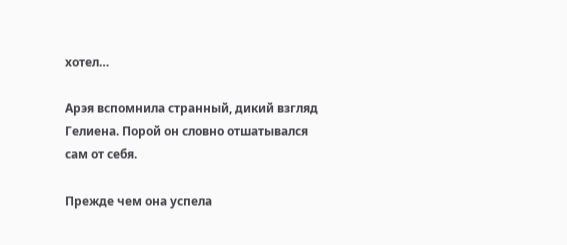хотел…

Арэя вспомнила странный, дикий взгляд Гелиена. Порой он словно отшатывался сам от себя.

Прежде чем она успела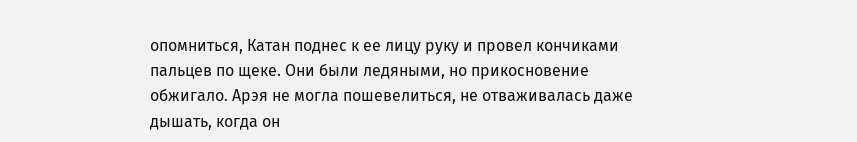опомниться, Катан поднес к ее лицу руку и провел кончиками пальцев по щеке. Они были ледяными, но прикосновение обжигало. Арэя не могла пошевелиться, не отваживалась даже дышать, когда он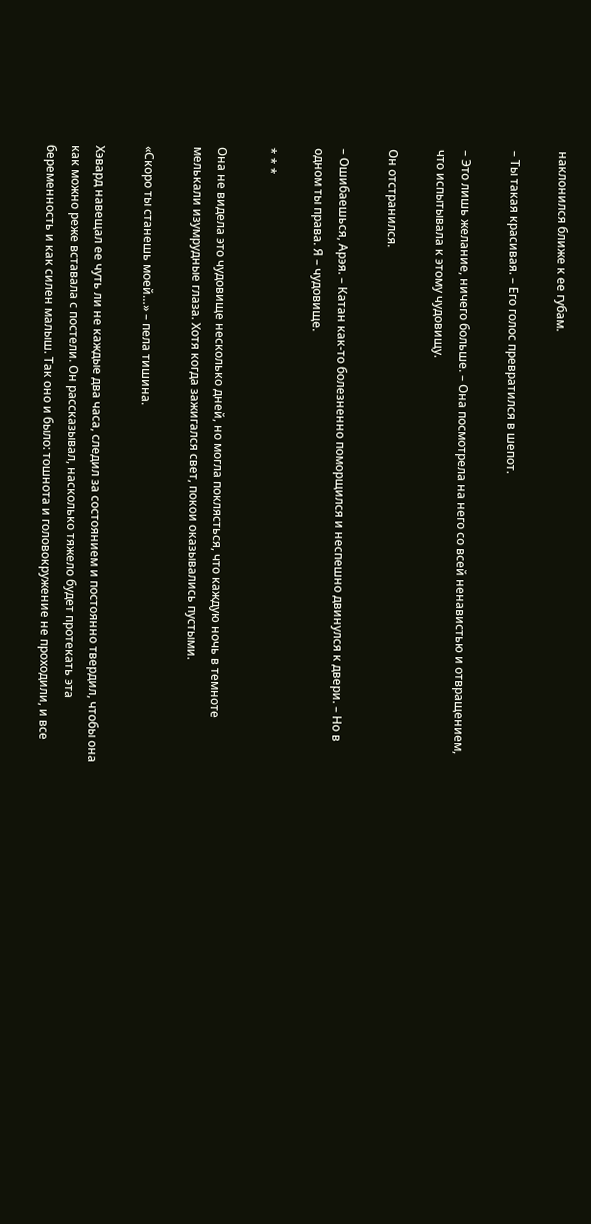наклонился ближе к ее губам.

– Ты такая красивая. – Его голос превратился в шепот.

– Это лишь желание, ничего больше. – Она посмотрела на него со всей ненавистью и отвращением, что испытывала к этому чудовищу.

Он отстранился.

– Ошибаешься, Арэя. – Катан как-то болезненно поморщился и неспешно двинулся к двери. – Но в одном ты права. Я – чудовище.

* * *

Она не видела это чудовище несколько дней, но могла поклясться, что каждую ночь в темноте мелькали изумрудные глаза. Хотя когда зажигался свет, покои оказывались пустыми.

«Скоро ты станешь моей…» – пела тишина.

Хэвард навещал ее чуть ли не каждые два часа, следил за состоянием и постоянно твердил, чтобы она как можно реже вставала с постели. Он рассказывал, насколько тяжело будет протекать эта беременность и как силен малыш. Так оно и было: тошнота и головокружение не проходили, и все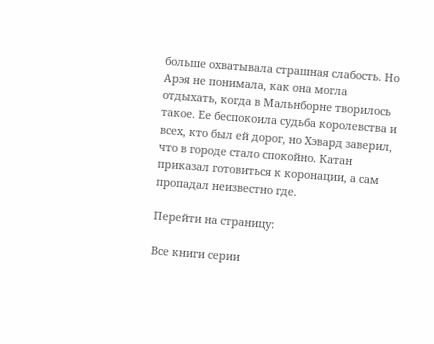больше охватывала страшная слабость. Но Арэя не понимала, как она могла отдыхать, когда в Мальнборне творилось такое. Ее беспокоила судьба королевства и всех, кто был ей дорог, но Хэвард заверил, что в городе стало спокойно. Катан приказал готовиться к коронации, а сам пропадал неизвестно где.

Перейти на страницу:

Все книги серии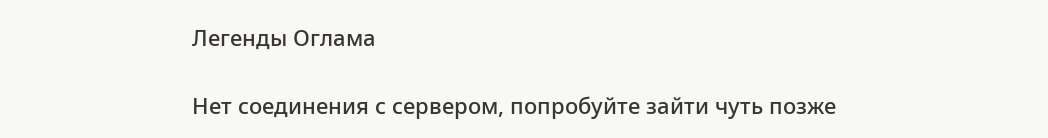Легенды Оглама

Нет соединения с сервером, попробуйте зайти чуть позже